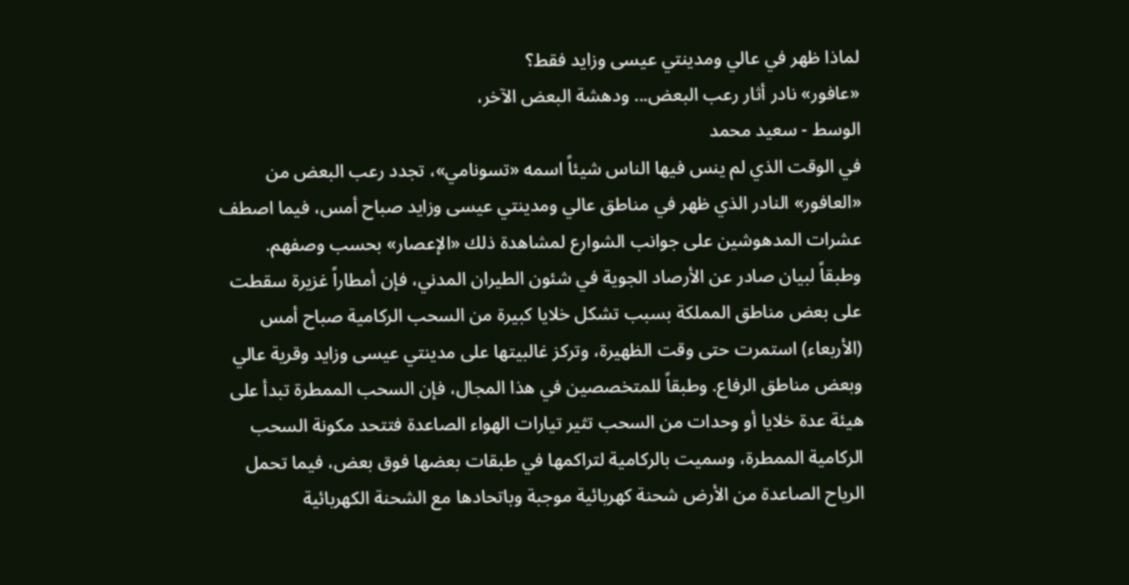لماذا ظهر في عالي ومدينتي عيسى وزايد فقط؟
«عافور» نادر أثار رعب البعض... ودهشة البعض الآخر،
الوسط - سعيد محمد
في الوقت الذي لم ينس فيها الناس شيئاً اسمه «تسونامي»، تجدد رعب البعض من «العافور» النادر الذي ظهر في مناطق عالي ومدينتي عيسى وزايد صباح أمس، فيما اصطف عشرات المدهوشين على جوانب الشوارع لمشاهدة ذلك «الإعصار» بحسب وصفهم.
وطبقاً لبيان صادر عن الأرصاد الجوية في شئون الطيران المدني، فإن أمطاراً غزيرة سقطت على بعض مناطق المملكة بسبب تشكل خلايا كبيرة من السحب الركامية صباح أمس (الأربعاء) استمرت حتى وقت الظهيرة، وتركز غالبيتها على مدينتي عيسى وزايد وقرية عالي وبعض مناطق الرفاع. وطبقاً للمتخصصين في هذا المجال، فإن السحب الممطرة تبدأ على هيئة عدة خلايا أو وحدات من السحب تثير تيارات الهواء الصاعدة فتتحد مكونة السحب الركامية الممطرة، وسميت بالركامية لتراكمها في طبقات بعضها فوق بعض، فيما تحمل الرياح الصاعدة من الأرض شحنة كهربائية موجبة وباتحادها مع الشحنة الكهربائية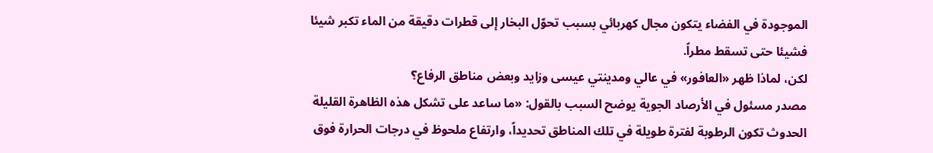الموجودة في الفضاء يتكون مجال كهربائي بسبب تحوّل البخار إلى قطرات دقيقة من الماء تكبر شيئا فشيئا حتى تسقط مطراً.
لكن، لماذا ظهر «العافور» في عالي ومدينتي عيسى وزايد وبعض مناطق الرفاع؟
مصدر مسئول في الأرصاد الجوية يوضح السبب بالقول: «ما ساعد على تشكل هذه الظاهرة القليلة الحدوث تكون الرطوبة لفترة طويلة في تلك المناطق تحديداً، وارتفاع ملحوظ في درجات الحرارة فوق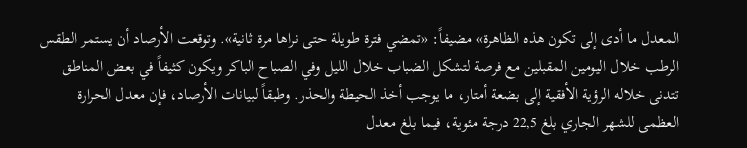المعدل ما أدى إلى تكون هذه الظاهرة» مضيفاً: «تمضي فترة طويلة حتى نراها مرة ثانية». وتوقعت الأرصاد أن يستمر الطقس الرطب خلال اليومين المقبلين مع فرصة لتشكل الضباب خلال الليل وفي الصباح الباكر ويكون كثيفاً في بعض المناطق تتدنى خلاله الرؤية الأفقية إلى بضعة أمتار، ما يوجب أخذ الحيطة والحذر. وطبقاً لبيانات الأرصاد، فإن معدل الحرارة العظمى للشهر الجاري بلغ 22,5 درجة مئوية، فيما بلغ معدل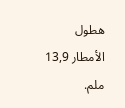هطول الأمطار 13,9 ملم.